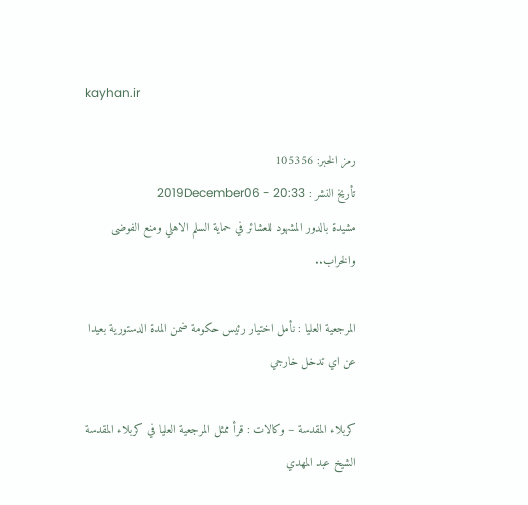kayhan.ir

رمز الخبر: 105356
تأريخ النشر : 2019December06 - 20:33
مشيدة بالدور المشهود للعشائر في حماية السلم الاهلي ومنع الفوضى والخراب..

المرجعية العليا : نأمل اختيار رئيس حكومة ضمن المدة الدستورية بعيدا عن اي تدخل خارجي

كربلاء المقدسة – وكالات : قرأ ممثل المرجعية العليا في كربلاء المقدسة الشيخ عبد المهدي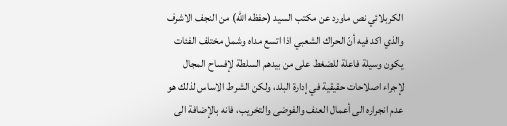الكربلائي نص ماورد عن مكتب السيد (حفظه الله) من النجف الاشرف والذي اكد فيه أنّ الحراك الشعبي اذا اتسع مداه وشمل مختلف الفئات يكون وسيلة فاعلة للضغط على من بيدهم السلطة لإفساح المجال لإجراء اصلاحات حقيقية في إدارة البلد، ولكن الشرط الاساس لذلك هو عدم انجراره الى أعمال العنف والفوضى والتخريب، فانه بالإضافة الى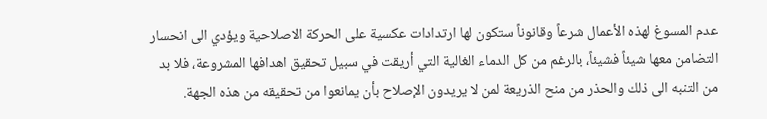عدم المسوغ لهذه الأعمال شرعاً وقانوناً ستكون لها ارتدادات عكسية على الحركة الاصلاحية ويؤدي الى انحسار التضامن معها شيئاً فشيئاً، بالرغم من كل الدماء الغالية التي أريقت في سبيل تحقيق اهدافها المشروعة، فلا بد من التنبه الى ذلك والحذر من منح الذريعة لمن لا يريدون الإصلاح بأن يمانعوا من تحقيقه من هذه الجهة.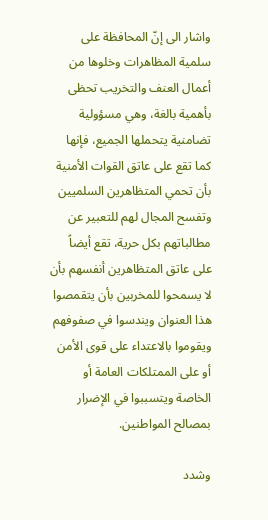واشار الى إنّ المحافظة على سلمية المظاهرات وخلوها من أعمال العنف والتخريب تحظى بأهمية بالغة، وهي مسؤولية تضامنية يتحملها الجميع، فإنها كما تقع على عاتق القوات الأمنية بأن تحمي المتظاهرين السلميين وتفسح المجال لهم للتعبير عن مطالباتهم بكل حرية، تقع أيضاً على عاتق المتظاهرين أنفسهم بأن لا يسمحوا للمخربين بأن يتقمصوا هذا العنوان ويندسوا في صفوفهم ويقوموا بالاعتداء على قوى الأمن أو على الممتلكات العامة أو الخاصة ويتسببوا في الإضرار بمصالح المواطنين.

وشدد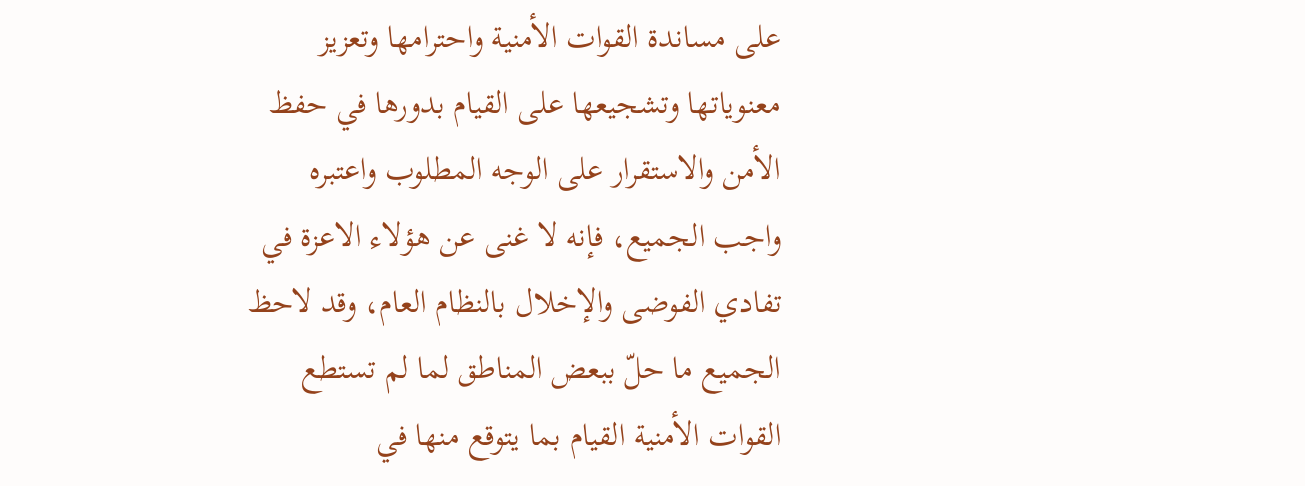على مساندة القوات الأمنية واحترامها وتعزيز معنوياتها وتشجيعها على القيام بدورها في حفظ الأمن والاستقرار على الوجه المطلوب واعتبره واجب الجميع، فإنه لا غنى عن هؤلاء الاعزة في تفادي الفوضى والإخلال بالنظام العام، وقد لاحظ الجميع ما حلّ ببعض المناطق لما لم تستطع القوات الأمنية القيام بما يتوقع منها في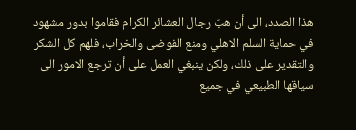هذا الصدد، الى أن هبّ رجال العشائر الكرام فقاموا بدور مشهود في حماية السلم الاهلي ومنع الفوضى والخراب، فلهم كل الشكر والتقدير على ذلك، ولكن ينبغي العمل على أن ترجع الامور الى سياقها الطبيعي في جميع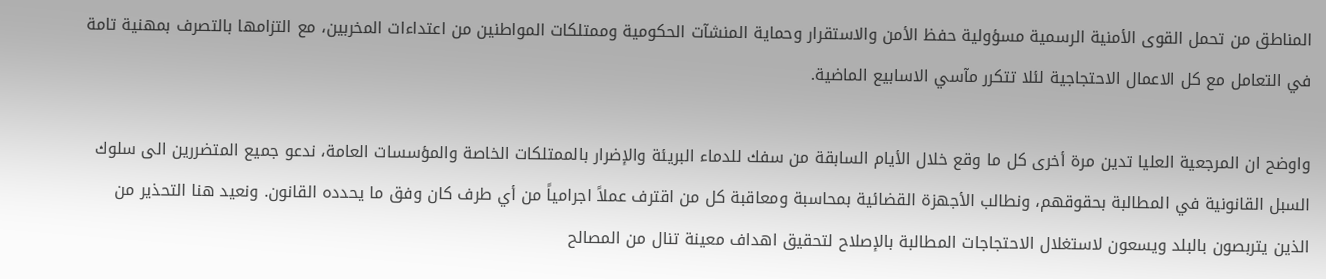المناطق من تحمل القوى الأمنية الرسمية مسؤولية حفظ الأمن والاستقرار وحماية المنشآت الحكومية وممتلكات المواطنين من اعتداءات المخربين، مع التزامها بالتصرف بمهنية تامة في التعامل مع كل الاعمال الاحتجاجية لئلا تتكرر مآسي الاسابيع الماضية.

واوضح ان المرجعية العليا تدين مرة أخرى كل ما وقع خلال الأيام السابقة من سفك للدماء البريئة والإضرار بالممتلكات الخاصة والمؤسسات العامة، ندعو جميع المتضررين الى سلوك السبل القانونية في المطالبة بحقوقهم، ونطالب الأجهزة القضائية بمحاسبة ومعاقبة كل من اقترف عملاً اجرامياً من أي طرف كان وفق ما يحدده القانون. ونعيد هنا التحذير من الذين يتربصون بالبلد ويسعون لاستغلال الاحتجاجات المطالبة بالإصلاح لتحقيق اهداف معينة تنال من المصالح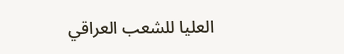العليا للشعب العراقي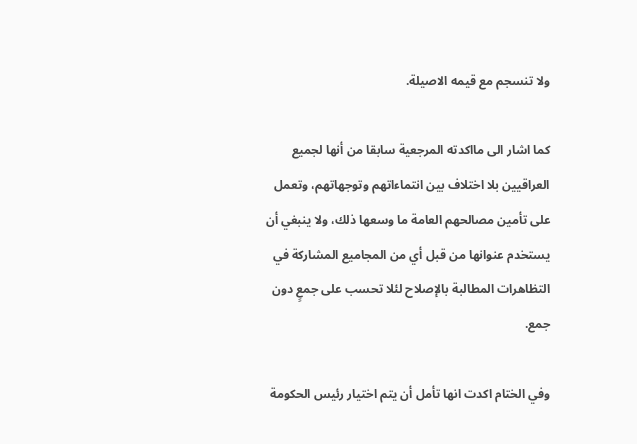ولا تنسجم مع قيمه الاصيلة.

كما اشار الى مااكدته المرجعية سابقا من أنها لجميع العراقيين بلا اختلاف بين انتماءاتهم وتوجهاتهم، وتعمل على تأمين مصالحهم العامة ما وسعها ذلك، ولا ينبغي أن يستخدم عنوانها من قبل أي من المجاميع المشاركة في التظاهرات المطالبة بالإصلاح لئلا تحسب على جمعٍ دون جمع.

وفي الختام اكدت انها تأمل أن يتم اختيار رئيس الحكومة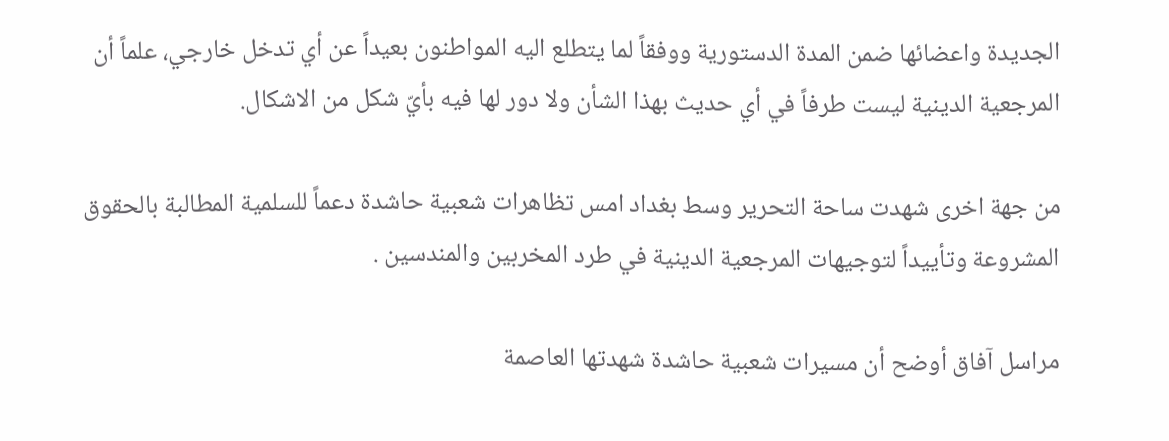الجديدة واعضائها ضمن المدة الدستورية ووفقاً لما يتطلع اليه المواطنون بعيداً عن أي تدخل خارجي، علماً أن المرجعية الدينية ليست طرفاً في أي حديث بهذا الشأن ولا دور لها فيه بأيّ شكل من الاشكال.

من جهة اخرى شهدت ساحة التحرير وسط بغداد امس تظاهرات شعبية حاشدة دعماً للسلمية المطالبة بالحقوق المشروعة وتأييداً لتوجيهات المرجعية الدينية في طرد المخربين والمندسين .

مراسل آفاق أوضح أن مسيرات شعبية حاشدة شهدتها العاصمة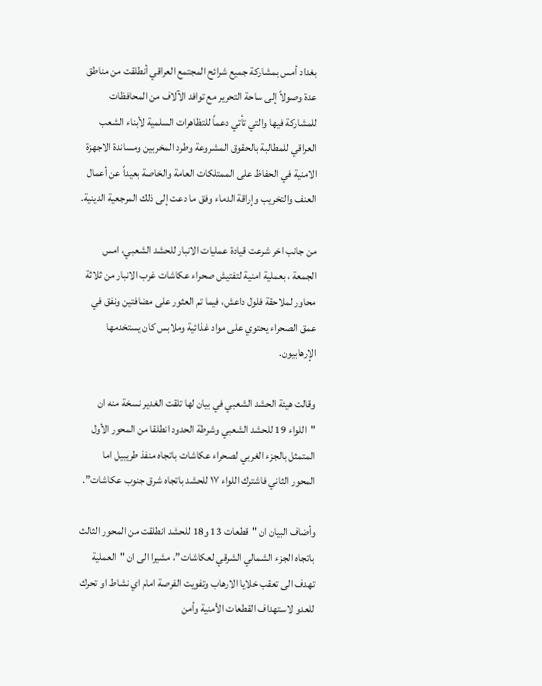بغداد أمس بمشاركة جميع شرائح المجتمع العراقي أنطلقت من مناطق عدة وصولاً إلى ساحة التحرير مع توافد الآلاف من المحافظات للمشاركة فيها والتي تأتي دعماً للتظاهرات السلمية لأبناء الشعب العراقي للمطالبة بالحقوق المشروعة وطرد المخربين ومساندة الاجهزة الامنية في الحفاظ على الممتلكات العامة والخاصة بعيداً عن أعمال العنف والتخريب وإراقة الدماء وفق ما دعت إلى ذلك المرجعية الدينية.

من جانب اخر شرعت قيادة عمليات الانبار للحشد الشعبي، امس الجمعة ، بعملية امنية لتفتيش صحراء عكاشات غرب الانبار من ثلاثة محاور لملاحقة فلول داعش، فيما تم العثور على مضافتين ونفق في عمق الصحراء يحتوي على مواد غذائية وملابس كان يستخدمها الإرهابيون.

وقالت هيئة الحشد الشعبي في بيان لها تلقت الغدير نسخة منه ان "اللواء 19 للحشد الشعبي وشرطة الحدود انطلقا من المحور الأول المتمثل بالجزء الغربي لصحراء عكاشات باتجاه منفذ طريبيل اما المحور الثاني فاشترك اللواء ١٧ للحشد باتجاه شرق جنوب عكاشات”.

وأضاف البيان ان "قطعات 13 و18 للحشد انطلقت من المحور الثالث باتجاه الجزء الشمالي الشرقي لعكاشات”، مشيرا الى ان "العملية تهدف الى تعقب خلايا الارهاب وتفويت الفرصة امام اي نشاط او تحرك للعدو لاستهداف القطعات الأمنية وأمن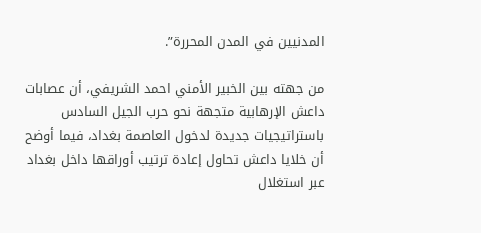المدنيين في المدن المحررة”.

من جهته بين الخبير الأمني احمد الشريفي، أن عصابات داعش الإرهابية متجهة نحو حرب الجيل السادس باستراتيجيات جديدة لدخول العاصمة بغداد، فيما أوضح أن خلايا داعش تحاول إعادة ترتيب أوراقها داخل بغداد عبر استغلال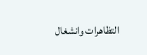التظاهرات وانشغال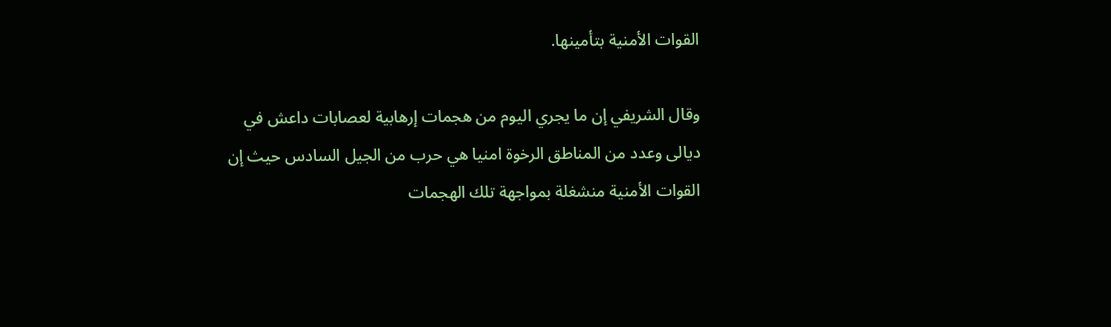القوات الأمنية بتأمينها.

وقال الشريفي إن ما يجري اليوم من هجمات إرهابية لعصابات داعش في ديالى وعدد من المناطق الرخوة امنيا هي حرب من الجيل السادس حيث إن القوات الأمنية منشغلة بمواجهة تلك الهجمات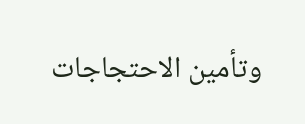وتأمين الاحتجاجات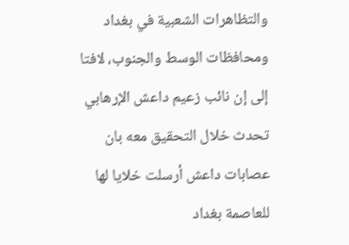والتظاهرات الشعبية في بغداد ومحافظات الوسط والجنوب، لافتا إلى إن نائب زعيم داعش الإرهابي تحدث خلال التحقيق معه بان عصابات داعش أرسلت خلايا لها للعاصمة بغداد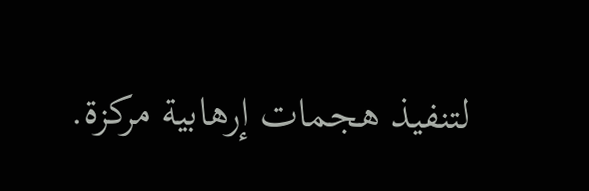لتنفيذ هجمات إرهابية مركزة.